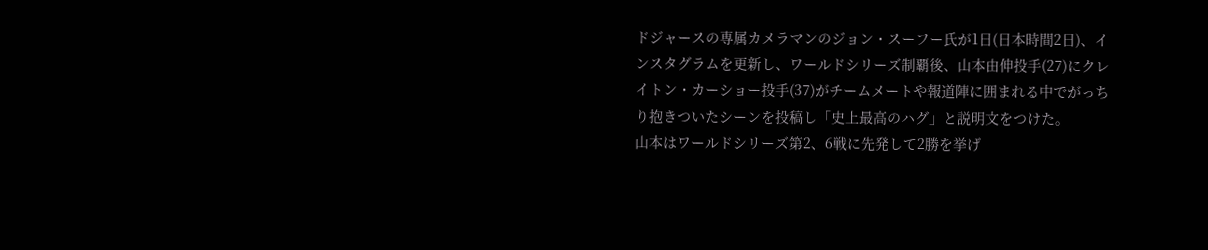ドジャースの専属カメラマンのジョン・スーフー氏が1日(日本時間2日)、インスタグラムを更新し、ワールドシリーズ制覇後、山本由伸投手(27)にクレイトン・カーショー投手(37)がチームメートや報道陣に囲まれる中でがっちり抱きついたシーンを投稿し「史上最高のハグ」と説明文をつけた。
山本はワールドシリーズ第2、6戦に先発して2勝を挙げ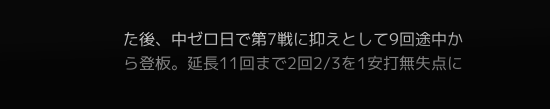た後、中ゼロ日で第7戦に抑えとして9回途中から登板。延長11回まで2回2/3を1安打無失点に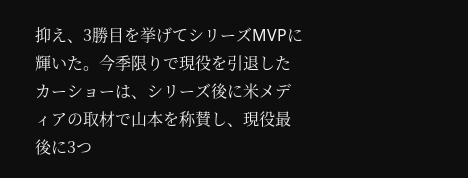抑え、3勝目を挙げてシリーズMVPに輝いた。今季限りで現役を引退したカーショーは、シリーズ後に米メディアの取材で山本を称賛し、現役最後に3つ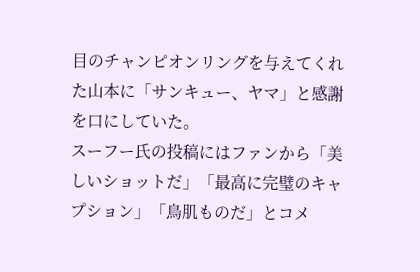目のチャンピオンリングを与えてくれた山本に「サンキュー、ヤマ」と感謝を口にしていた。
スーフー氏の投稿にはファンから「美しいショットだ」「最高に完璧のキャプション」「鳥肌ものだ」とコメ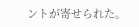ントが寄せられた。